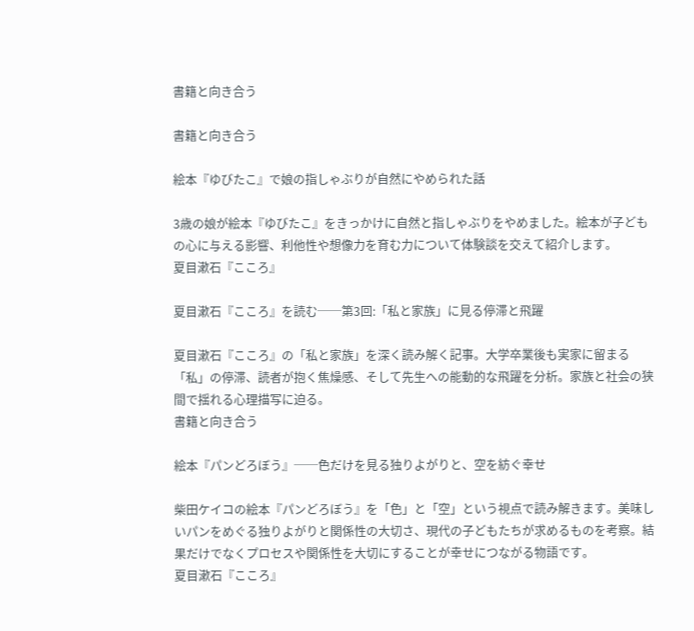書籍と向き合う

書籍と向き合う

絵本『ゆびたこ』で娘の指しゃぶりが自然にやめられた話

3歳の娘が絵本『ゆびたこ』をきっかけに自然と指しゃぶりをやめました。絵本が子どもの心に与える影響、利他性や想像力を育む力について体験談を交えて紹介します。
夏目漱石『こころ』

夏目漱石『こころ』を読む──第3回:「私と家族」に見る停滞と飛躍

夏目漱石『こころ』の「私と家族」を深く読み解く記事。大学卒業後も実家に留まる「私」の停滞、読者が抱く焦燥感、そして先生への能動的な飛躍を分析。家族と社会の狭間で揺れる心理描写に迫る。
書籍と向き合う

絵本『パンどろぼう』──色だけを見る独りよがりと、空を紡ぐ幸せ

柴田ケイコの絵本『パンどろぼう』を「色」と「空」という視点で読み解きます。美味しいパンをめぐる独りよがりと関係性の大切さ、現代の子どもたちが求めるものを考察。結果だけでなくプロセスや関係性を大切にすることが幸せにつながる物語です。
夏目漱石『こころ』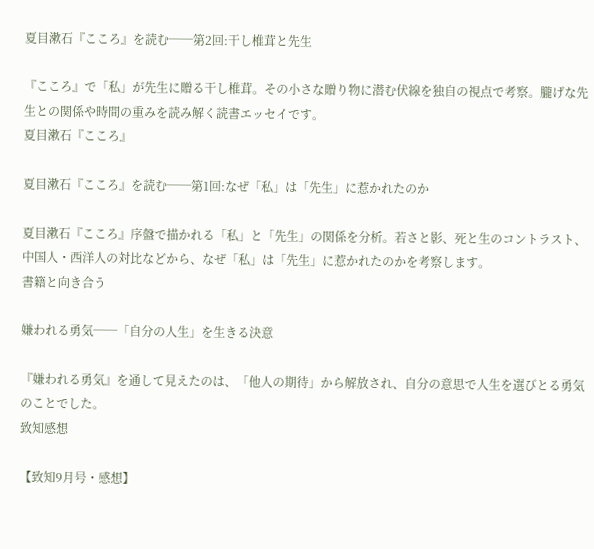夏目漱石『こころ』を読む──第2回:干し椎茸と先生

『こころ』で「私」が先生に贈る干し椎茸。その小さな贈り物に潜む伏線を独自の視点で考察。朧げな先生との関係や時間の重みを読み解く読書エッセイです。
夏目漱石『こころ』

夏目漱石『こころ』を読む──第1回:なぜ「私」は「先生」に惹かれたのか

夏目漱石『こころ』序盤で描かれる「私」と「先生」の関係を分析。若さと影、死と生のコントラスト、中国人・西洋人の対比などから、なぜ「私」は「先生」に惹かれたのかを考察します。
書籍と向き合う

嫌われる勇気──「自分の人生」を生きる決意

『嫌われる勇気』を通して見えたのは、「他人の期待」から解放され、自分の意思で人生を選びとる勇気のことでした。
致知感想

【致知9月号・感想】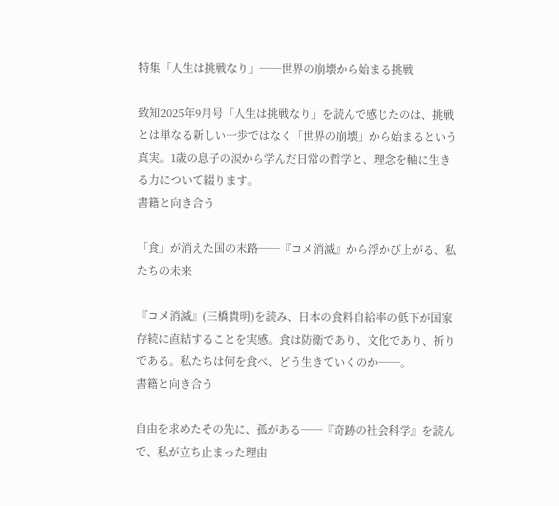特集「人生は挑戦なり」──世界の崩壊から始まる挑戦

致知2025年9月号「人生は挑戦なり」を読んで感じたのは、挑戦とは単なる新しい一歩ではなく「世界の崩壊」から始まるという真実。1歳の息子の涙から学んだ日常の哲学と、理念を軸に生きる力について綴ります。
書籍と向き合う

「食」が消えた国の末路──『コメ消滅』から浮かび上がる、私たちの未来

『コメ消滅』(三橋貴明)を読み、日本の食料自給率の低下が国家存続に直結することを実感。食は防衛であり、文化であり、祈りである。私たちは何を食べ、どう生きていくのか──。
書籍と向き合う

自由を求めたその先に、孤がある──『奇跡の社会科学』を読んで、私が立ち止まった理由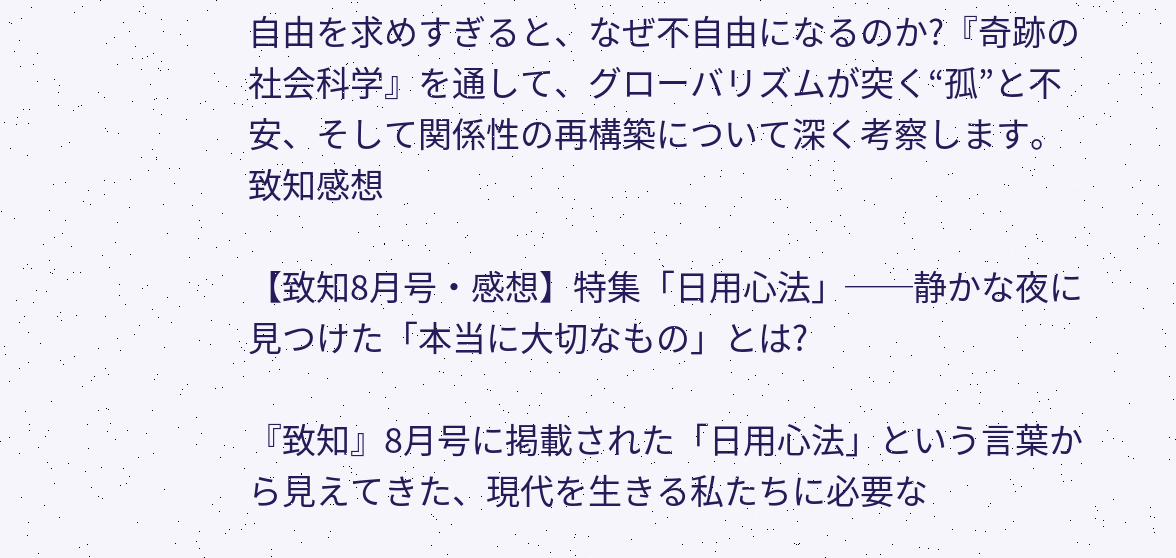自由を求めすぎると、なぜ不自由になるのか?『奇跡の社会科学』を通して、グローバリズムが突く“孤”と不安、そして関係性の再構築について深く考察します。
致知感想

【致知8月号・感想】特集「日用心法」──静かな夜に見つけた「本当に大切なもの」とは?

『致知』8月号に掲載された「日用心法」という言葉から見えてきた、現代を生きる私たちに必要な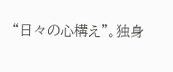“日々の心構え”。独身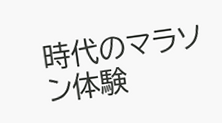時代のマラソン体験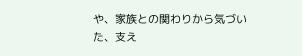や、家族との関わりから気づいた、支え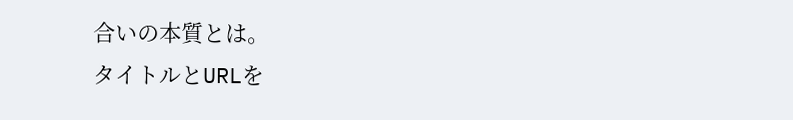合いの本質とは。
タイトルとURLを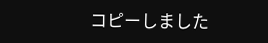コピーしました